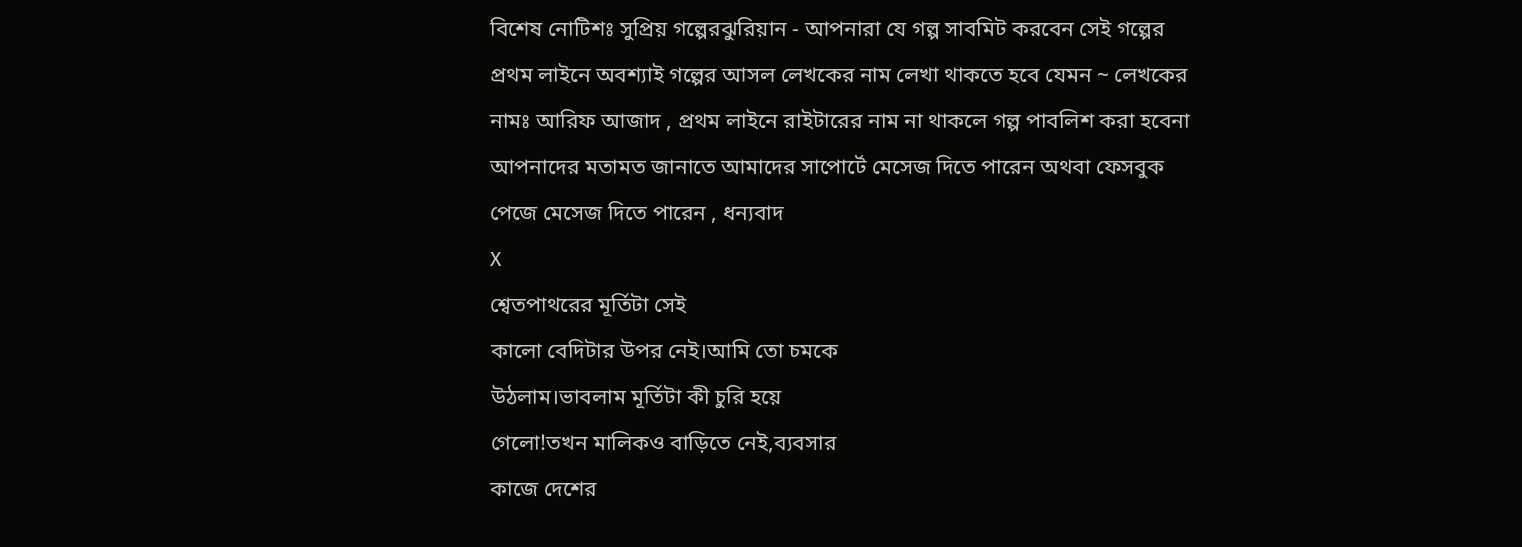বিশেষ নোটিশঃ সুপ্রিয় গল্পেরঝুরিয়ান - আপনারা যে গল্প সাবমিট করবেন সেই গল্পের প্রথম লাইনে অবশ্যাই গল্পের আসল লেখকের নাম লেখা থাকতে হবে যেমন ~ লেখকের নামঃ আরিফ আজাদ , প্রথম লাইনে রাইটারের নাম না থাকলে গল্প পাবলিশ করা হবেনা
আপনাদের মতামত জানাতে আমাদের সাপোর্টে মেসেজ দিতে পারেন অথবা ফেসবুক পেজে মেসেজ দিতে পারেন , ধন্যবাদ
X
শ্বেতপাথরের মূর্তিটা সেই
কালো বেদিটার উপর নেই।আমি তো চমকে
উঠলাম।ভাবলাম মূর্তিটা কী চুরি হয়ে
গেলো!তখন মালিকও বাড়িতে নেই,ব্যবসার
কাজে দেশের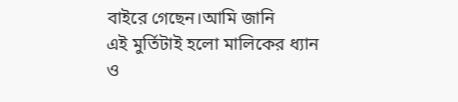বাইরে গেছেন।আমি জানি
এই মুর্তিটাই হলো মালিকের ধ্যান
ও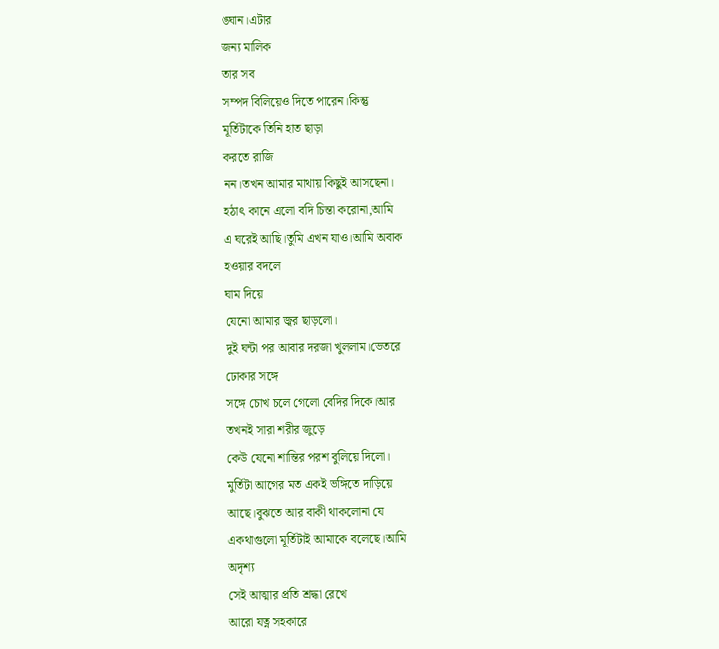ঙ্ঘান।এটার
জন্য মালিক
তার সব
সম্পদ বিলিয়েও দিতে পারেন।কিন্তু
মূর্তিটাকে তিনি হাত ছাড়া
করতে রাজি
নন।তখন আমার মাথায় কিছুই আসছেনা।
হঠাৎ কানে এলো বদি চিন্তা করোনা,আমি
এ ঘরেই আছি।তুমি এখন যাও।আমি অবাক
হওয়ার বদলে
ঘাম দিয়ে
যেনো আমার জ্বর ছাড়লো।
দুই ঘন্টা পর আবার দরজা খুললাম।ভেতরে
ঢোকার সঙ্গে
সঙ্গে চোখ চলে গেলো বেদির দিকে।আর
তখনই সারা শরীর জুড়ে
কেউ যেনো শান্তির পরশ বুলিয়ে দিলো।
মুর্তিটা আগের মত একই ভঙ্গিতে দাড়িয়ে
আছে।বুঝতে আর বাকী থাকলোনা যে
একথাগুলো মূর্তিটাই আমাকে বলেছে।আমি
অদৃশ্য
সেই আত্মার প্রতি শ্রদ্ধা রেখে
আরো যত্ন সহকারে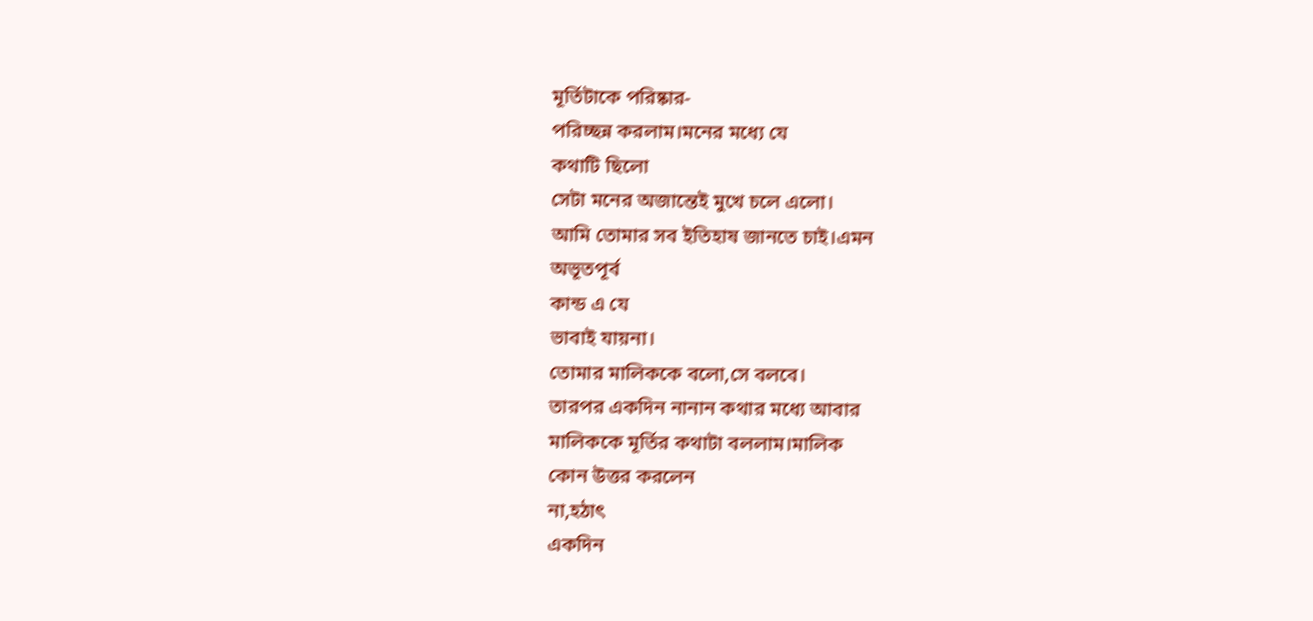মূর্তিটাকে পরিষ্কার-
পরিচ্ছন্ন করলাম।মনের মধ্যে যে
কথাটি ছিলো
সেটা মনের অজান্তেই মুখে চলে এলো।
আমি তোমার সব ইতিহাষ জানতে চাই।এমন
অভূতপূর্ব
কান্ড এ যে
ভাবাই যায়না।
তোমার মালিককে বলো,সে বলবে।
তারপর একদিন নানান কথার মধ্যে আবার
মালিককে মূর্তির কথাটা বললাম।মালিক
কোন উত্তর করলেন
না,হঠাৎ
একদিন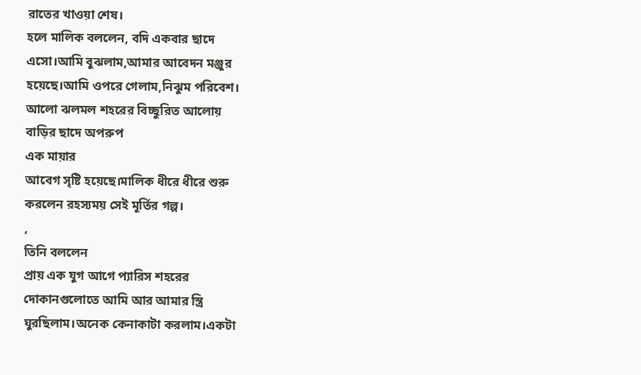রাতের খাওয়া শেষ।
হলে মালিক বললেন, বদি একবার ছাদে
এসো।আমি বুঝলাম,আমার আবেদন মঞ্জুর
হয়েছে।আমি ওপরে গেলাম,নিঝুম পরিবেশ।
আলো ঝলমল শহরের বিচ্ছুরিত আলোয়
বাড়ির ছাদে অপরুপ
এক মায়ার
আবেগ সৃষ্টি হয়েছে।মালিক ধীরে ধীরে শুরু
করলেন রহস্যময় সেই মূর্তির গল্প।
,
তিনি বললেন
প্রায় এক যুগ আগে প্যারিস শহরের
দোকানগুলোতে আমি আর আমার স্ত্রি
ঘুরছিলাম।অনেক কেনাকাটা করলাম।একটা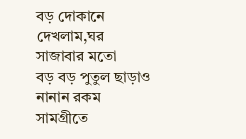বড় দোকানে দেখলাম,ঘর সাজাবার মতো
বড় বড় পুতুল ছাড়াও নানান রকম সামগ্রীতে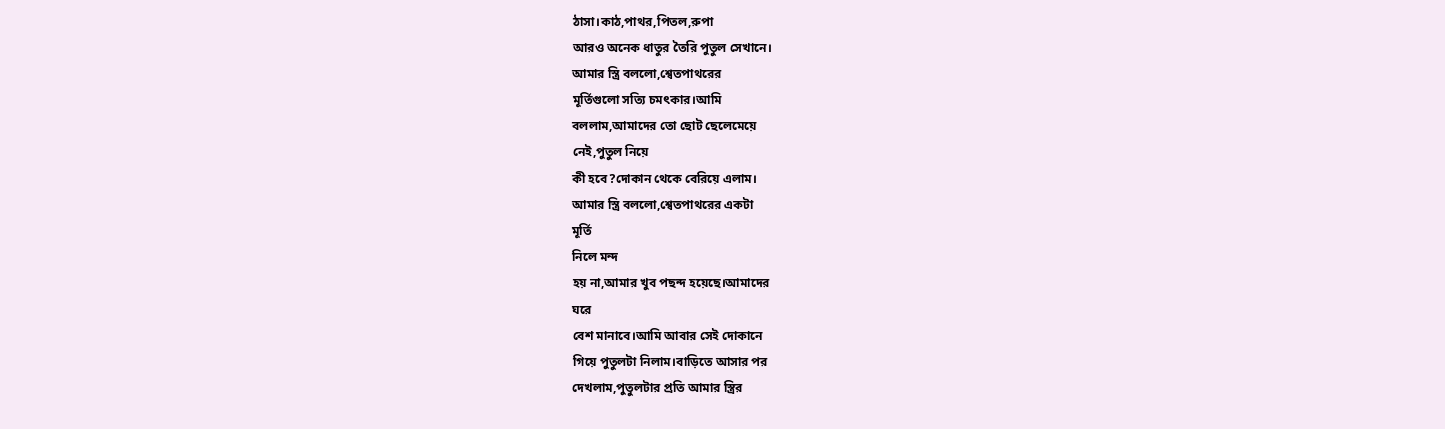ঠাসা।কাঠ,পাথর,পিতল,রুপা
আরও অনেক ধাতুর তৈরি পুতুল সেখানে।
আমার স্ত্রি বললো,শ্বেতপাথরের
মূর্তিগুলো সত্যি চমৎকার।আমি
বললাম,আমাদের তো ছোট ছেলেমেয়ে
নেই,পুতুল নিয়ে
কী হবে?দোকান থেকে বেরিয়ে এলাম।
আমার স্ত্রি বললো,শ্বেতপাথরের একটা
মূর্তি
নিলে মন্দ
হয় না,আমার খুব পছন্দ হয়েছে।আমাদের
ঘরে
বেশ মানাবে।আমি আবার সেই দোকানে
গিয়ে পুতুলটা নিলাম।বাড়িতে আসার পর
দেখলাম,পুতুলটার প্রতি আমার স্ত্রির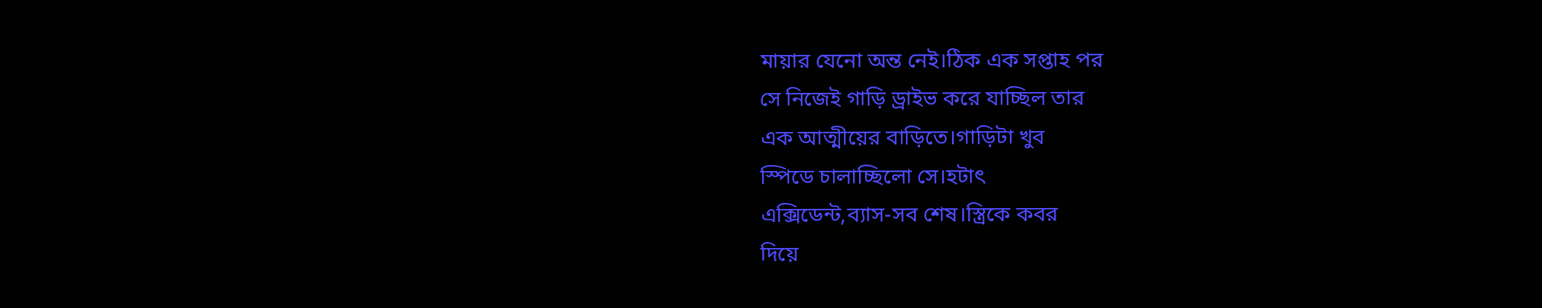মায়ার যেনো অন্ত নেই।ঠিক এক সপ্তাহ পর
সে নিজেই গাড়ি ড্রাইভ করে যাচ্ছিল তার
এক আত্মীয়ের বাড়িতে।গাড়িটা খুব
স্পিডে চালাচ্ছিলো সে।হটাৎ
এক্সিডেন্ট,ব্যাস-সব শেষ।স্ত্রিকে কবর
দিয়ে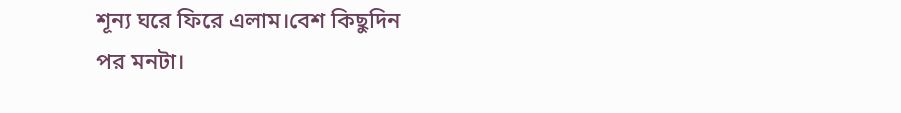শূন্য ঘরে ফিরে এলাম।বেশ কিছুদিন
পর মনটা।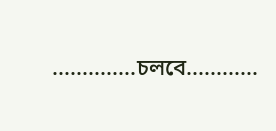..............চলবে............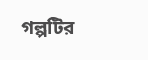গল্পটির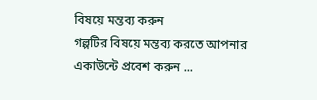বিষয়ে মন্তব্য করুন
গল্পটির বিষয়ে মন্তব্য করতে আপনার একাউন্টে প্রবেশ করুন ...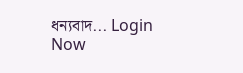ধন্যবাদ... Login Now